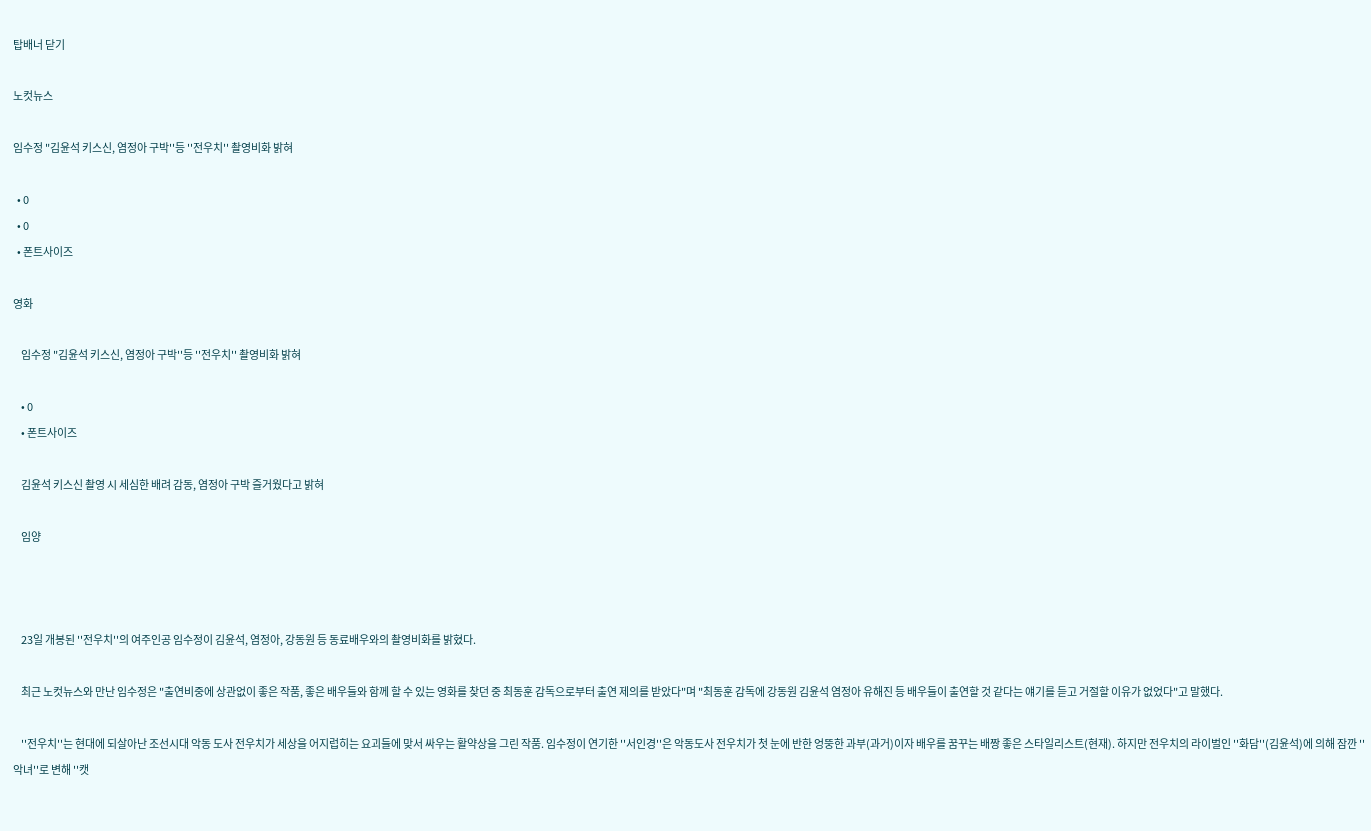탑배너 닫기

노컷뉴스

임수정 "김윤석 키스신, 염정아 구박''등 ''전우치'' 촬영비화 밝혀

  • 0
  • 0
  • 폰트사이즈

영화

    임수정 "김윤석 키스신, 염정아 구박''등 ''전우치'' 촬영비화 밝혀

    • 0
    • 폰트사이즈

    김윤석 키스신 촬영 시 세심한 배려 감동, 염정아 구박 즐거웠다고 밝혀

    임양



    23일 개봉된 ''전우치''의 여주인공 임수정이 김윤석, 염정아, 강동원 등 동료배우와의 촬영비화를 밝혔다.

    최근 노컷뉴스와 만난 임수정은 "출연비중에 상관없이 좋은 작품, 좋은 배우들와 함께 할 수 있는 영화를 찾던 중 최동훈 감독으로부터 출연 제의를 받았다"며 "최동훈 감독에 강동원 김윤석 염정아 유해진 등 배우들이 출연할 것 같다는 얘기를 듣고 거절할 이유가 없었다"고 말했다.

    ''전우치''는 현대에 되살아난 조선시대 악동 도사 전우치가 세상을 어지럽히는 요괴들에 맞서 싸우는 활약상을 그린 작품. 임수정이 연기한 ''서인경''은 악동도사 전우치가 첫 눈에 반한 엉뚱한 과부(과거)이자 배우를 꿈꾸는 배짱 좋은 스타일리스트(현재). 하지만 전우치의 라이벌인 ''화담''(김윤석)에 의해 잠깐 ''악녀''로 변해 ''캣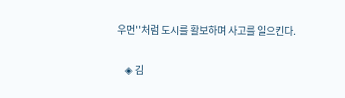우먼''처럼 도시를 활보하며 사고를 일으킨다.

    ◈ 김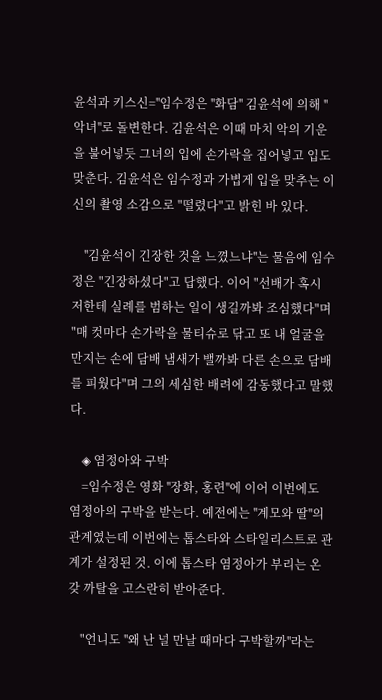윤석과 키스신=''임수정은 ''화담'' 김윤석에 의해 ''악녀''로 돌변한다. 김윤석은 이때 마치 악의 기운을 불어넣듯 그녀의 입에 손가락을 집어넣고 입도 맞춘다. 김윤석은 임수정과 가볍게 입을 맞추는 이 신의 촬영 소감으로 "떨렸다"고 밝힌 바 있다.

    ''김윤석이 긴장한 것을 느꼈느냐''는 물음에 임수정은 "긴장하셨다"고 답했다. 이어 "선배가 혹시 저한테 실례를 범하는 일이 생길까봐 조심했다"며 "매 컷마다 손가락을 물티슈로 닦고 또 내 얼굴을 만지는 손에 담배 냄새가 밸까봐 다른 손으로 담배를 피웠다"며 그의 세심한 배려에 감동했다고 말했다.

    ◈ 염정아와 구박
    =임수정은 영화 ''장화, 홍련''에 이어 이번에도 염정아의 구박을 받는다. 예전에는 ''계모와 딸''의 관계였는데 이번에는 톱스타와 스타일리스트로 관계가 설정된 것. 이에 톱스타 염정아가 부리는 온갖 까탈을 고스란히 받아준다.

    "언니도 ''왜 난 널 만날 때마다 구박할까''라는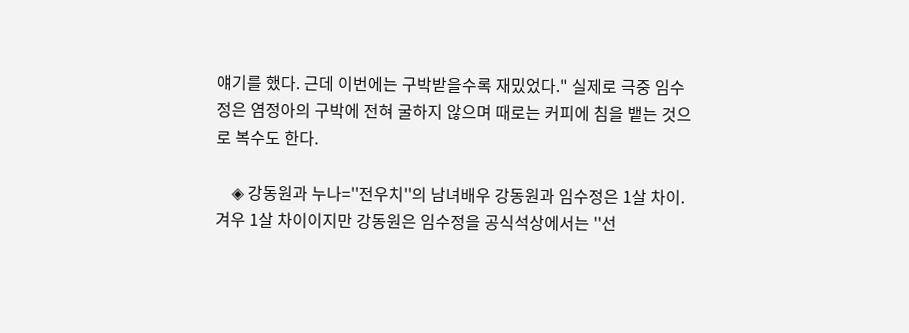얘기를 했다. 근데 이번에는 구박받을수록 재밌었다." 실제로 극중 임수정은 염정아의 구박에 전혀 굴하지 않으며 때로는 커피에 침을 뱉는 것으로 복수도 한다.

    ◈ 강동원과 누나=''전우치''의 남녀배우 강동원과 임수정은 1살 차이. 겨우 1살 차이이지만 강동원은 임수정을 공식석상에서는 ''선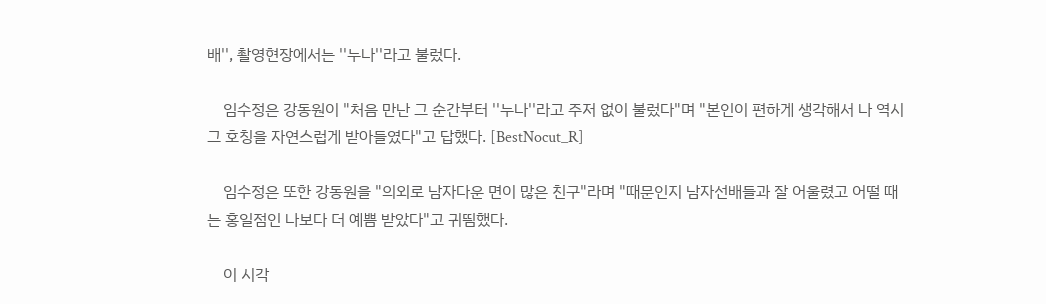배'', 촬영현장에서는 ''누나''라고 불렀다.

    임수정은 강동원이 "처음 만난 그 순간부터 ''누나''라고 주저 없이 불렀다"며 "본인이 편하게 생각해서 나 역시 그 호칭을 자연스럽게 받아들였다"고 답했다. [BestNocut_R]

    임수정은 또한 강동원을 "의외로 남자다운 면이 많은 친구"라며 "때문인지 남자선배들과 잘 어울렸고 어떨 때는 홍일점인 나보다 더 예쁨 받았다"고 귀띔했다.

    이 시각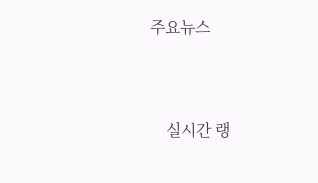주요뉴스


    실시간 랭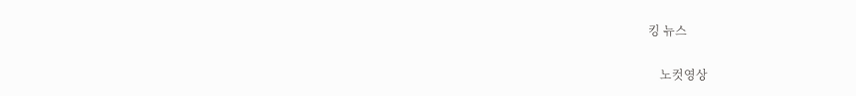킹 뉴스

    노컷영상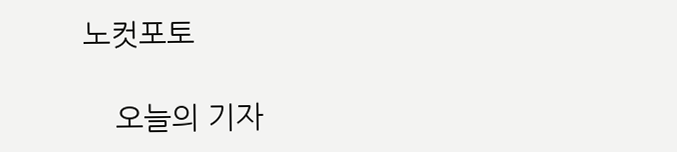노컷포토

    오늘의 기자